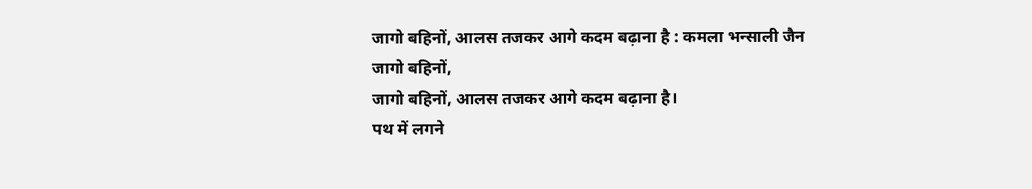जागो बहिनों, आलस तजकर आगे कदम बढ़ाना है : कमला भन्साली जैन
जागो बहिनों,
जागो बहिनों, आलस तजकर आगे कदम बढ़ाना है।
पथ में लगने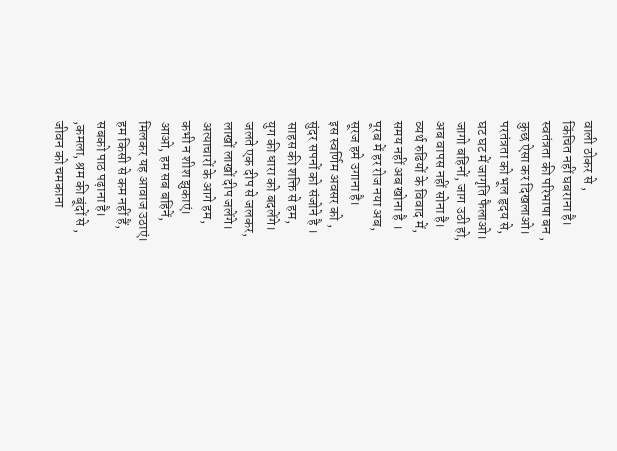वाली ठोकर से ,
किंचित नहीं घबराना है।
स्वतंत्रता की परिभाषा बन ,
कुछ ऐसा कर दिखलाओ।
परतंत्रता को भूल हृदय से,
घट घट में जागृति फैलाओ।
जागो बहिनों, जाग उठी हो,
अब वापस नहीं सोना है।
व्यर्थ रुढियों के विवाद में,
समय नहीं अब खोना है ।
पूरब में हर रोज नया अब,
सूरज हमे उगाना है।
इस स्वर्णिम अवसर को ,
सुंदर सपनों को संजोने है ।
साहस की शक्ति से हम,
युग की धारा को बदलेंगे।
जलते एक दीप से जलकर,
लाखों लाखों दीप जलेंगे।
अत्याचारों के आगे हम,
कभी न शीश झुकाएं।
आओ, हम सब बहिनें,
मिलकर यह आवाज उठाएं।
हम किसी से कम नहीं हैं,
सबको पाठ पढ़ाना है।
,कमला, श्रम की बूंदों से ,
जीवन को चमकाना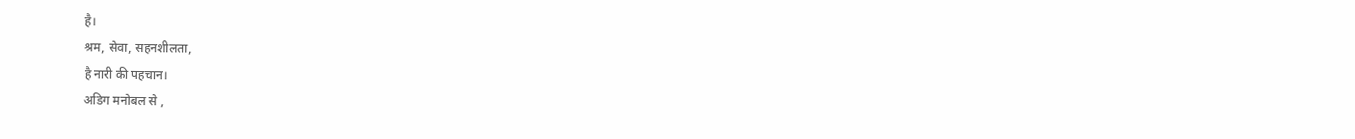है।
श्रम, सेवा, सहनशीलता,
है नारी की पहचान।
अडिग मनोबल से ,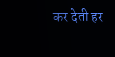कर देती हर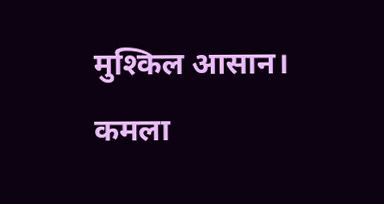मुश्किल आसान।
कमला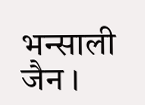भन्साली जैन ।